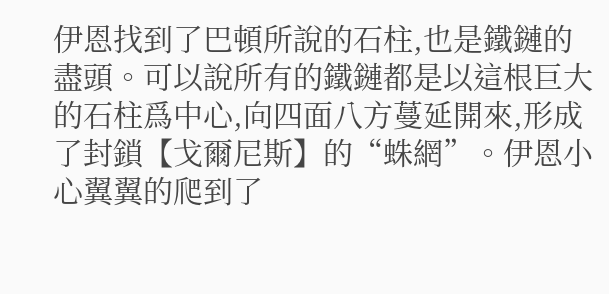伊恩找到了巴頓所說的石柱,也是鐵鏈的盡頭。可以說所有的鐵鏈都是以這根巨大的石柱爲中心,向四面八方蔓延開來,形成了封鎖【戈爾尼斯】的“蛛網”。伊恩小心翼翼的爬到了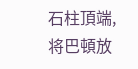石柱頂端,将巴頓放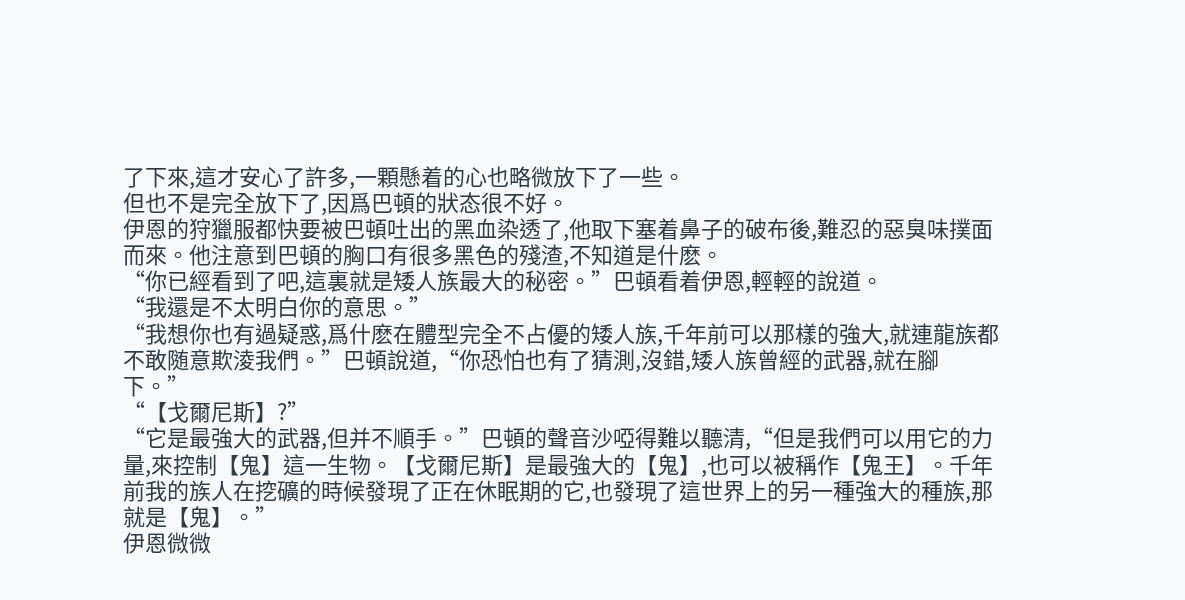了下來,這才安心了許多,一顆懸着的心也略微放下了一些。
但也不是完全放下了,因爲巴頓的狀态很不好。
伊恩的狩獵服都快要被巴頓吐出的黑血染透了,他取下塞着鼻子的破布後,難忍的惡臭味撲面而來。他注意到巴頓的胸口有很多黑色的殘渣,不知道是什麽。
“你已經看到了吧,這裏就是矮人族最大的秘密。”巴頓看着伊恩,輕輕的說道。
“我還是不太明白你的意思。”
“我想你也有過疑惑,爲什麽在體型完全不占優的矮人族,千年前可以那樣的強大,就連龍族都不敢随意欺淩我們。”巴頓說道,“你恐怕也有了猜測,沒錯,矮人族曾經的武器,就在腳下。”
“【戈爾尼斯】?”
“它是最強大的武器,但并不順手。”巴頓的聲音沙啞得難以聽清,“但是我們可以用它的力量,來控制【鬼】這一生物。【戈爾尼斯】是最強大的【鬼】,也可以被稱作【鬼王】。千年前我的族人在挖礦的時候發現了正在休眠期的它,也發現了這世界上的另一種強大的種族,那就是【鬼】。”
伊恩微微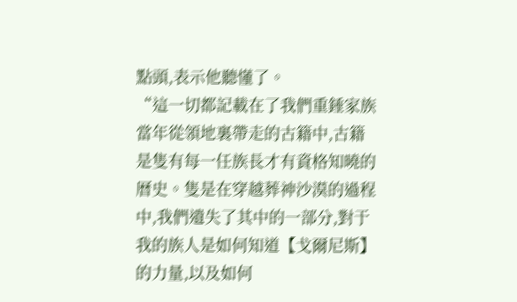點頭,表示他聽懂了。
“這一切都記載在了我們重錘家族當年從領地裏帶走的古籍中,古籍是隻有每一任族長才有資格知曉的曆史。隻是在穿越葬神沙漠的過程中,我們遺失了其中的一部分,對于我的族人是如何知道【戈爾尼斯】的力量,以及如何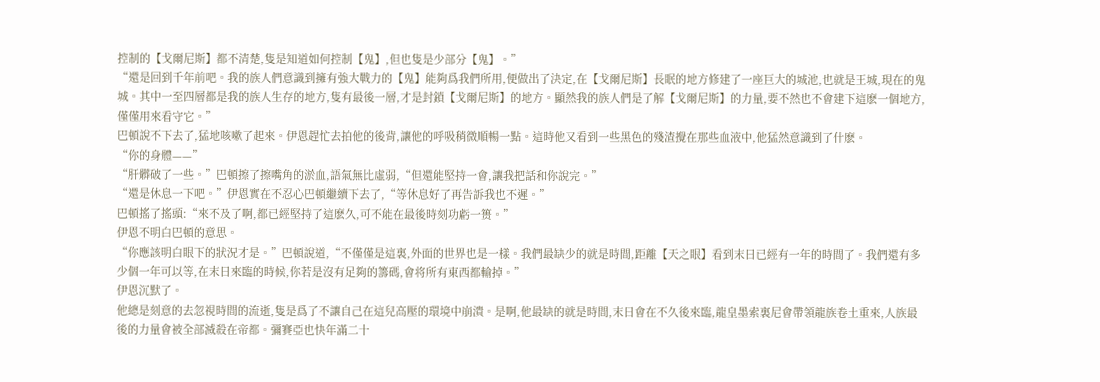控制的【戈爾尼斯】都不清楚,隻是知道如何控制【鬼】,但也隻是少部分【鬼】。”
“還是回到千年前吧。我的族人們意識到擁有強大戰力的【鬼】能夠爲我們所用,便做出了決定,在【戈爾尼斯】長眠的地方修建了一座巨大的城池,也就是王城,現在的鬼城。其中一至四層都是我的族人生存的地方,隻有最後一層,才是封鎖【戈爾尼斯】的地方。顯然我的族人們是了解【戈爾尼斯】的力量,要不然也不會建下這麽一個地方,僅僅用來看守它。”
巴頓說不下去了,猛地咳嗽了起來。伊恩趕忙去拍他的後背,讓他的呼吸稍微順暢一點。這時他又看到一些黑色的殘渣攪在那些血液中,他猛然意識到了什麽。
“你的身體——”
“肝髒破了一些。”巴頓擦了擦嘴角的淤血,語氣無比虛弱,“但還能堅持一會,讓我把話和你說完。”
“還是休息一下吧。”伊恩實在不忍心巴頓繼續下去了,“等休息好了再告訴我也不遲。”
巴頓搖了搖頭:“來不及了啊,都已經堅持了這麽久,可不能在最後時刻功虧一篑。”
伊恩不明白巴頓的意思。
“你應該明白眼下的狀況才是。”巴頓說道,“不僅僅是這裏,外面的世界也是一樣。我們最缺少的就是時間,距離【天之眼】看到末日已經有一年的時間了。我們還有多少個一年可以等,在末日來臨的時候,你若是沒有足夠的籌碼,會将所有東西都輸掉。”
伊恩沉默了。
他總是刻意的去忽視時間的流逝,隻是爲了不讓自己在這兒高壓的環境中崩潰。是啊,他最缺的就是時間,末日會在不久後來臨,龍皇墨索裏尼會帶領龍族卷土重來,人族最後的力量會被全部滅殺在帝都。彌賽亞也快年滿二十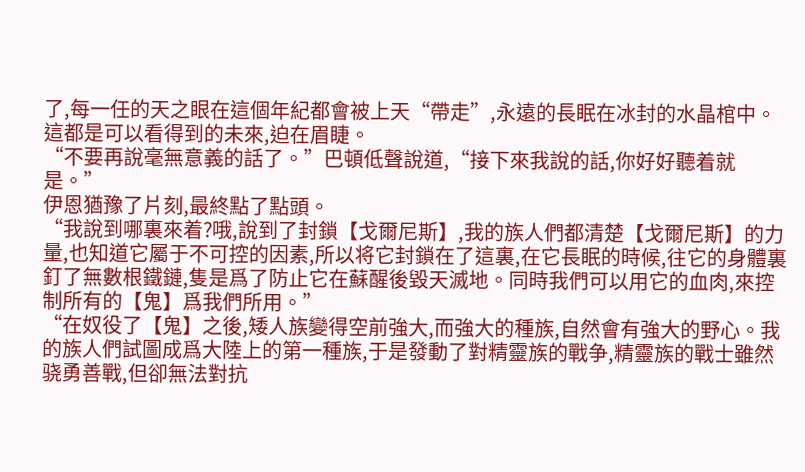了,每一任的天之眼在這個年紀都會被上天“帶走”,永遠的長眠在冰封的水晶棺中。
這都是可以看得到的未來,迫在眉睫。
“不要再說毫無意義的話了。”巴頓低聲說道,“接下來我說的話,你好好聽着就是。”
伊恩猶豫了片刻,最終點了點頭。
“我說到哪裏來着?哦,說到了封鎖【戈爾尼斯】,我的族人們都清楚【戈爾尼斯】的力量,也知道它屬于不可控的因素,所以将它封鎖在了這裏,在它長眠的時候,往它的身體裏釘了無數根鐵鏈,隻是爲了防止它在蘇醒後毀天滅地。同時我們可以用它的血肉,來控制所有的【鬼】爲我們所用。”
“在奴役了【鬼】之後,矮人族變得空前強大,而強大的種族,自然會有強大的野心。我的族人們試圖成爲大陸上的第一種族,于是發動了對精靈族的戰争,精靈族的戰士雖然骁勇善戰,但卻無法對抗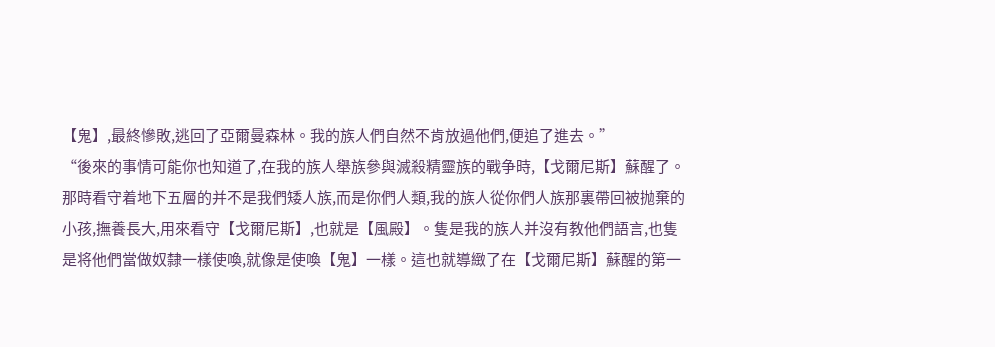【鬼】,最終慘敗,逃回了亞爾曼森林。我的族人們自然不肯放過他們,便追了進去。”
“後來的事情可能你也知道了,在我的族人舉族參與滅殺精靈族的戰争時,【戈爾尼斯】蘇醒了。那時看守着地下五層的并不是我們矮人族,而是你們人類,我的族人從你們人族那裏帶回被抛棄的小孩,撫養長大,用來看守【戈爾尼斯】,也就是【風殿】。隻是我的族人并沒有教他們語言,也隻是将他們當做奴隸一樣使喚,就像是使喚【鬼】一樣。這也就導緻了在【戈爾尼斯】蘇醒的第一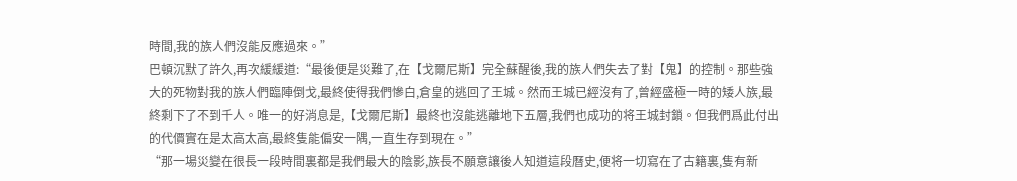時間,我的族人們沒能反應過來。”
巴頓沉默了許久,再次緩緩道:“最後便是災難了,在【戈爾尼斯】完全蘇醒後,我的族人們失去了對【鬼】的控制。那些強大的死物對我的族人們臨陣倒戈,最終使得我們慘白,倉皇的逃回了王城。然而王城已經沒有了,曾經盛極一時的矮人族,最終剩下了不到千人。唯一的好消息是,【戈爾尼斯】最終也沒能逃離地下五層,我們也成功的将王城封鎖。但我們爲此付出的代價實在是太高太高,最終隻能偏安一隅,一直生存到現在。”
“那一場災變在很長一段時間裏都是我們最大的陰影,族長不願意讓後人知道這段曆史,便将一切寫在了古籍裏,隻有新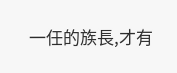一任的族長,才有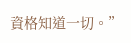資格知道一切。”